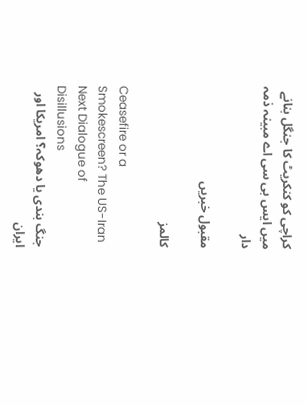کراچی کو کنکریٹ کا جنگل بنانے میں ایس بی سی اے مبینہ ذمہ دار

مقبول خبریں

کالمز

Ceasefire or a Smokescreen? The US-Iran Next Dialogue of Disillusions
جنگ بندی یا دھوکہ؟ امریکا اور ایران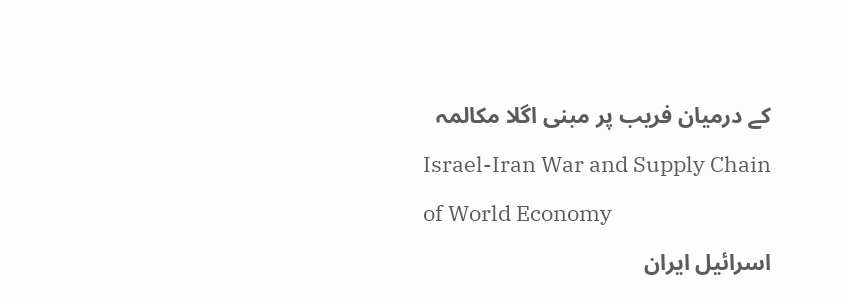کے درمیان فریب پر مبنی اگلا مکالمہ
Israel-Iran War and Supply Chain of World Economy
اسرائیل ایران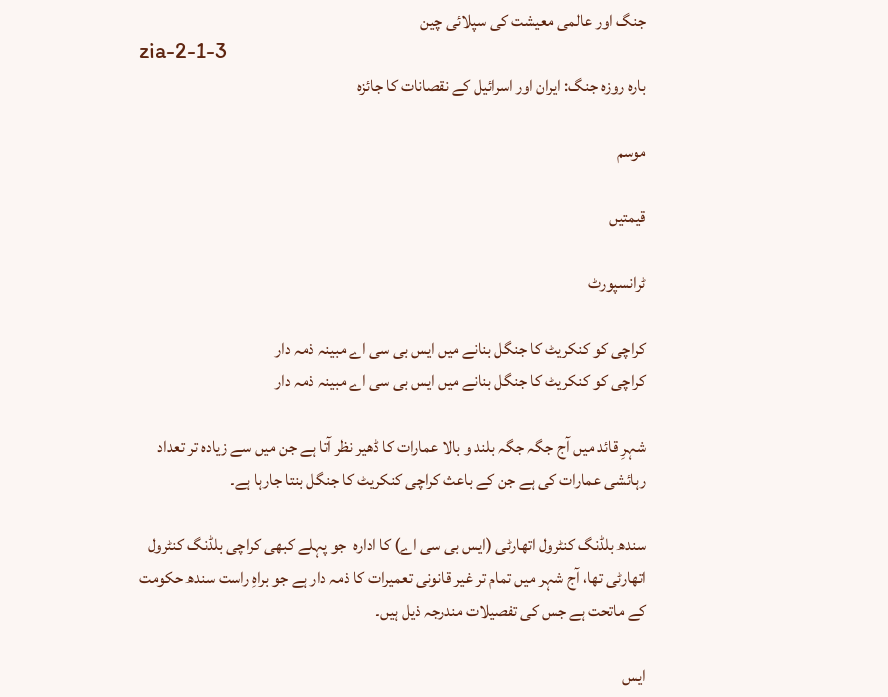جنگ اور عالمی معیشت کی سپلائی چین
zia-2-1-3
بارہ روزہ جنگ: ایران اور اسرائیل کے نقصانات کا جائزہ

موسم

قیمتیں

ٹرانسپورٹ

کراچی کو کنکریٹ کا جنگل بنانے میں ایس بی سی اے مبینہ ذمہ دار
کراچی کو کنکریٹ کا جنگل بنانے میں ایس بی سی اے مبینہ ذمہ دار

شہرِ قائد میں آج جگہ جگہ بلند و بالا عمارات کا ڈھیر نظر آتا ہے جن میں سے زیادہ تر تعداد رہائشی عمارات کی ہے جن کے باعث کراچی کنکریٹ کا جنگل بنتا جارہا ہے۔

سندھ بلڈنگ کنٹرول اتھارٹی (ایس بی سی اے) کا ادارہ  جو پہلے کبھی کراچی بلڈنگ کنٹرول اتھارٹی تھا، آج شہر میں تمام تر غیر قانونی تعمیرات کا ذمہ دار ہے جو براہِ راست سندھ حکومت کے ماتحت ہے جس کی تفصیلات مندرجہ ذیل ہیں۔

ایس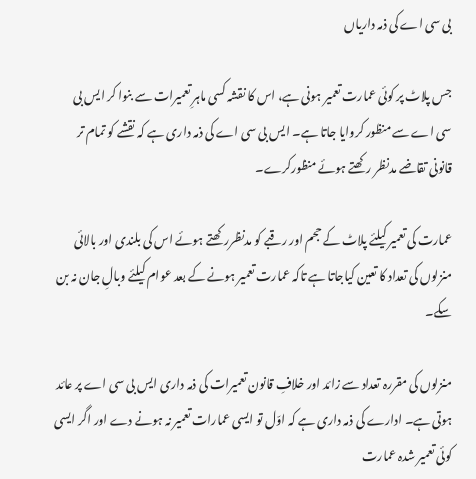بی سی اے کی ذمہ داریاں

جس پلاٹ پر کوئی عمارت تعمیر ہونی ہے، اس کا نقشہ کسی ماہرِ تعمیرات سے بنوا کر ایس بی سی اے سے منظور کروایا جاتا ہے۔ ایس بی سی اے کی ذمہ داری ہے کہ نقشے کو تمام تر قانونی تقاضے مدنظر رکھتے ہوئے منظورکرے۔

عمارت کی تعمیر کیلئے پلاٹ کے حجم اور رقبے کو مدنظررکھتے ہوئے اس کی بلندی اور بالائی منزلوں کی تعداد کا تعین کیاجاتا ہے تاکہ عمارت تعمیر ہونے کے بعد عوام کیلئے وبالِ جان نہ بن سکے۔

منزلوں کی مقررہ تعداد سے زائد اور خلافِ قانون تعمیرات کی ذمہ داری ایس بی سی اے پر عائد ہوتی ہے۔ ادارے کی ذمہ داری ہے کہ اوّل تو ایسی عمارات تعمیر نہ ہونے دے اور اگر ایسی کوئی تعمیر شدہ عمارت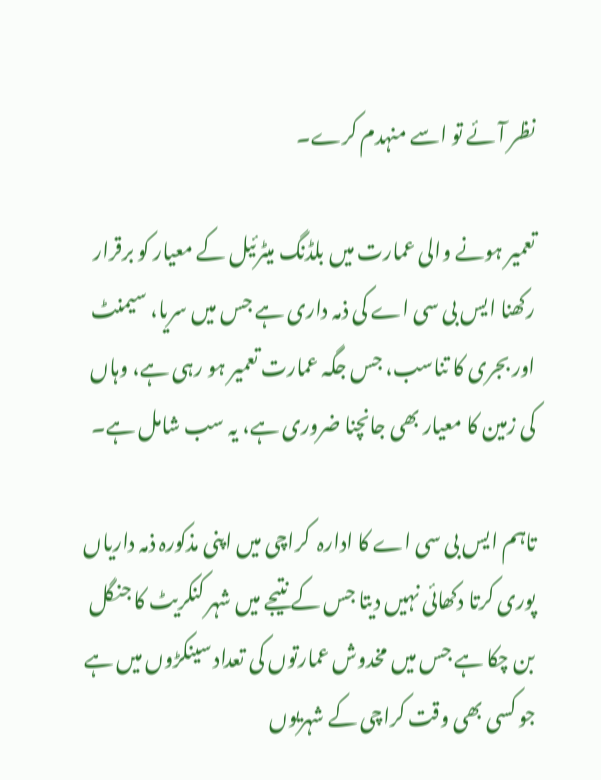نظر آئے تو اسے منہدم کرے۔

تعمیر ہونے والی عمارت میں بلڈنگ میٹرئیل کے معیار کو برقرار رکھنا ایس بی سی اے کی ذمہ داری ہے جس میں سریا، سیمنٹ اور بجری کا تناسب، جس جگہ عمارت تعمیر ہو رہی ہے، وہاں کی زمین کا معیار بھی جانچنا ضروری ہے، یہ سب شامل ہے۔

تاہم ایس بی سی اے کا ادارہ  کراچی میں اپنی مذکورہ ذمہ داریاں پوری کرتا دکھائی نہیں دیتا جس کے نتیجے میں شہر کنکریٹ کا جنگل بن چکا ہے جس میں مخدوش عمارتوں کی تعداد سینکڑوں میں ہے جو کسی بھی وقت کراچی کے شہریوں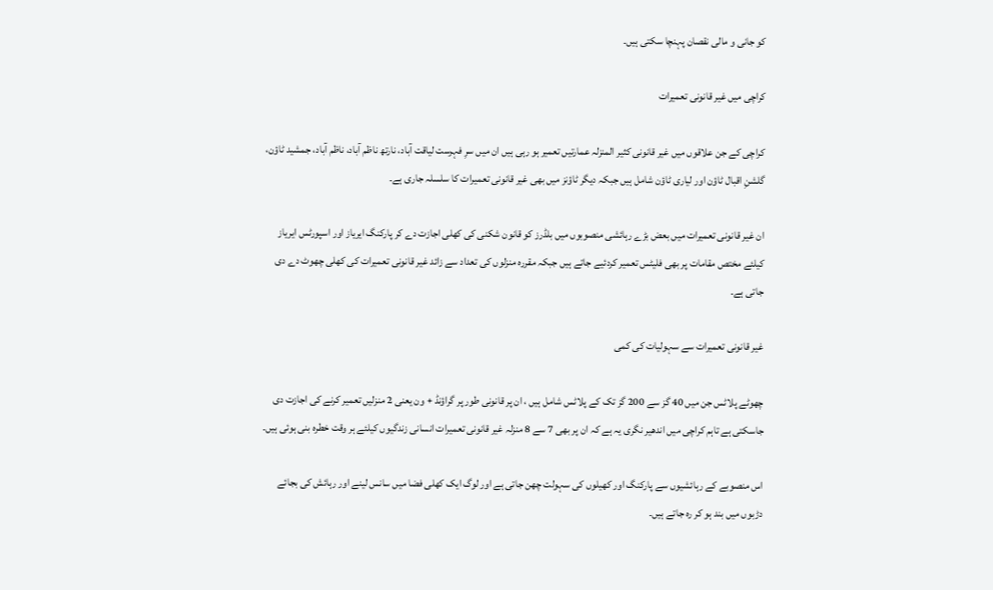کو جانی و مالی نقصان پہنچا سکتی ہیں۔

کراچی میں غیر قانونی تعمیرات

کراچی کے جن علاقوں میں غیر قانونی کثیر المنزلہ عمارتیں تعمیر ہو رہی ہیں ان میں سرِ فہرست لیاقت آباد، نارتھ ناظم آباد، ناظم آباد، جمشید ٹاؤن، گلشنِ اقبال ٹاؤن اور لیاری ٹاؤن شامل ہیں جبکہ دیگر ٹاؤنز میں بھی غیر قانونی تعمیرات کا سلسلہ جاری ہے۔

ان غیر قانونی تعمیرات میں بعض بڑے رہائشی منصوبوں میں بلڈرز کو قانون شکنی کی کھلی اجازت دے کر پارکنگ ایریاز اور اسپورٹس ایریاز کیلئے مختص مقامات پر بھی فلیٹس تعمیر کردئیے جاتے ہیں جبکہ مقررہ منزلوں کی تعداد سے زائد غیر قانونی تعمیرات کی کھلی چھوٹ دے دی جاتی ہے۔

غیر قانونی تعمیرات سے سہولیات کی کمی

چھوٹے پلاٹس جن میں 40 گز سے 200 گز تک کے پلاٹس شامل ہیں ، ان پر قانونی طور پر گراؤنڈ + ون یعنی 2 منزلیں تعمیر کرنے کی اجازت دی جاسکتی ہے تاہم کراچی میں اندھیر نگری یہ ہے کہ ان پر بھی 7 سے 8 منزلہ غیر قانونی تعمیرات انسانی زندگیوں کیلئے ہر وقت خطرہ بنی ہوئی ہیں۔

اس منصوبے کے رہائشیوں سے پارکنگ اور کھیلوں کی سہولت چھن جاتی ہے اور لوگ ایک کھلی فضا میں سانس لینے اور رہائش کی بجائے دڑبوں میں بند ہو کر رہ جاتے ہیں۔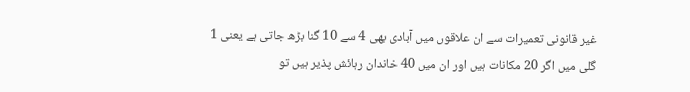غیر قانونی تعمیرات سے ان علاقوں میں آبادی بھی 4 سے 10 گنا بڑھ جاتی ہے یعنی 1 گلی میں اگر 20 مکانات ہیں اور ان میں 40 خاندان رہائش پذیر ہیں تو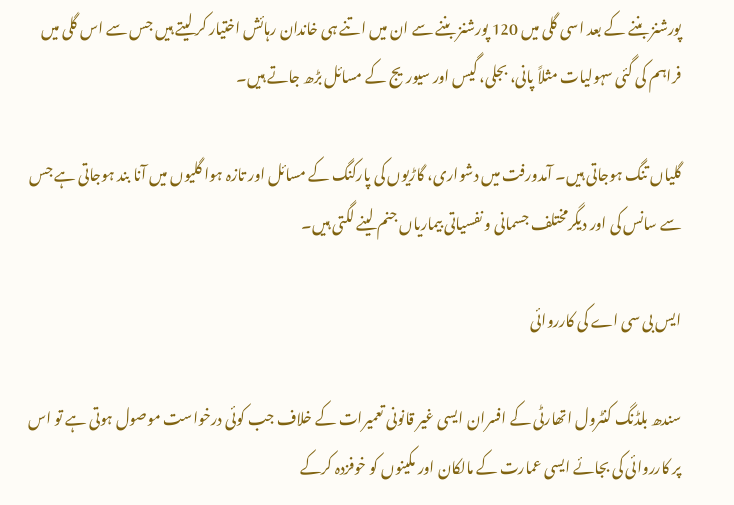پورشنز بننے کے بعد اسی گلی میں 120 پورشنز بننے سے ان میں اتنے ہی خاندان رہائش اختیار کر لیتے ہیں جس سے اس گلی میں فراہم کی گئی سہولیات مثلاً پانی، بجلی، گیس اور سیوریج کے مسائل بڑھ جاتے ہیں۔

گلیاں تنگ ہوجاتی ہیں۔ آمدورفت میں دشواری، گاڑیوں کی پارکنگ کے مسائل اور تازہ ہوا گلیوں میں آنا بند ہوجاتی ہے جس سے سانس کی اور دیگرمختلف جسمانی و نفسیاتی بیماریاں جنم لینے لگتی ہیں۔

ایس بی سی اے کی کارروائی

سندھ بلڈنگ کنٹرول اتھارٹی کے افسران ایسی غیر قانونی تعمیرات کے خلاف جب کوئی درخواست موصول ہوتی ہے تو اس پر کارروائی کی بجائے ایسی عمارت کے مالکان اور مکینوں کو خوفزدہ کرکے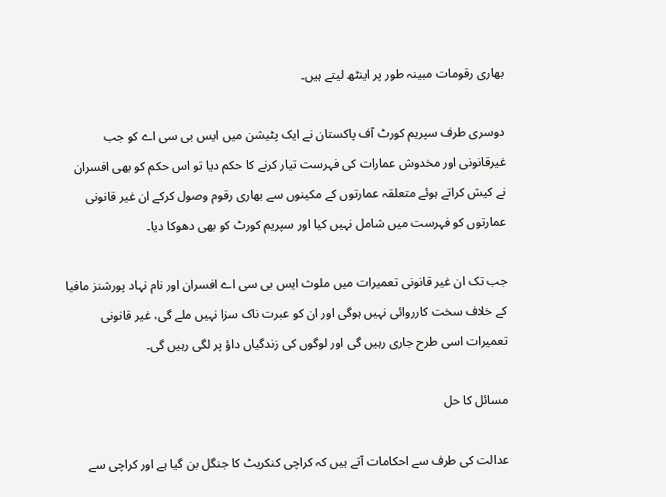بھاری رقومات مبینہ طور پر اینٹھ لیتے ہیں۔

دوسری طرف سپریم کورٹ آف پاکستان نے ایک پٹیشن میں ایس بی سی اے کو جب غیرقانونی اور مخدوش عمارات کی فہرست تیار کرنے کا حکم دیا تو اس حکم کو بھی افسران نے کیش کراتے ہوئے متعلقہ عمارتوں کے مکینوں سے بھاری رقوم وصول کرکے ان غیر قانونی عمارتوں کو فہرست میں شامل نہیں کیا اور سپریم کورٹ کو بھی دھوکا دیا۔

جب تک ان غیر قانونی تعمیرات میں ملوث ایس بی سی اے افسران اور نام نہاد پورشنز مافیا کے خلاف سخت کارروائی نہیں ہوگی اور ان کو عبرت ناک سزا نہیں ملے گی، غیر قانونی تعمیرات اسی طرح جاری رہیں گی اور لوگوں کی زندگیاں داؤ پر لگی رہیں گی۔

مسائل کا حل

عدالت کی طرف سے احکامات آتے ہیں کہ کراچی کنکریٹ کا جنگل بن گیا ہے اور کراچی سے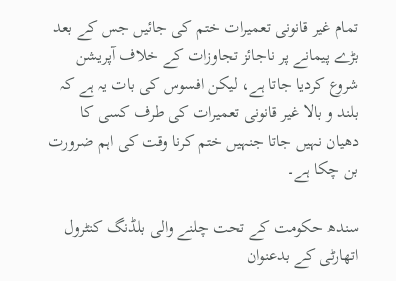تمام غیر قانونی تعمیرات ختم کی جائیں جس کے بعد بڑے پیمانے پر ناجائز تجاوزات کے خلاف آپریشن شروع کردیا جاتا ہے، لیکن افسوس کی بات یہ ہے کہ بلند و بالا غیر قانونی تعمیرات کی طرف کسی کا دھیان نہیں جاتا جنہیں ختم کرنا وقت کی اہم ضرورت بن چکا ہے۔

سندھ حکومت کے تحت چلنے والی بلڈنگ کنٹرول اتھارٹی کے بدعنوان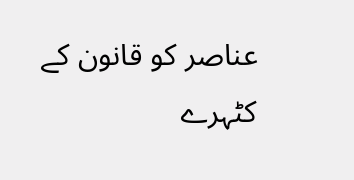عناصر کو قانون کے کٹہرے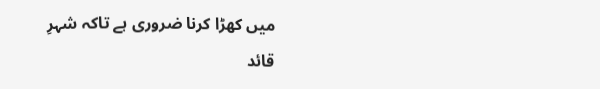میں کھڑا کرنا ضروری ہے تاکہ شہرِ قائد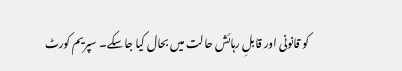کو قانونی اور قابلِ رہائش حالت میں بحال کیا جاسکے۔ سپریم کورٹ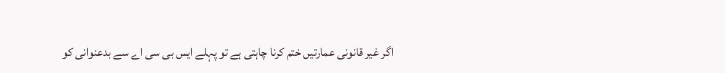اگر غیر قانونی عمارتیں ختم کرنا چاہتی ہے تو پہلے ایس بی سی اے سے بدعنوانی کو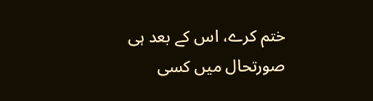ختم کرے، اس کے بعد ہی صورتحال میں کسی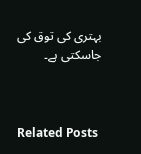بہتری کی توق کی جاسکتی ہے۔



Related Posts